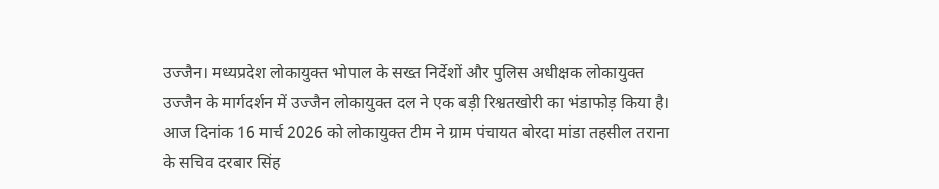उज्जैन। मध्यप्रदेश लोकायुक्त भोपाल के सख्त निर्देशों और पुलिस अधीक्षक लोकायुक्त उज्जैन के मार्गदर्शन में उज्जैन लोकायुक्त दल ने एक बड़ी रिश्वतखोरी का भंडाफोड़ किया है।
आज दिनांक 16 मार्च 2026 को लोकायुक्त टीम ने ग्राम पंचायत बोरदा मांडा तहसील तराना के सचिव दरबार सिंह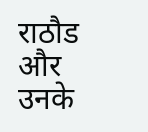राठौड और उनके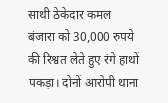साथी ठेकेदार कमल बंजारा को 30,000 रुपये की रिश्वत लेते हुए रंगे हाथों पकड़ा। दोनों आरोपी थाना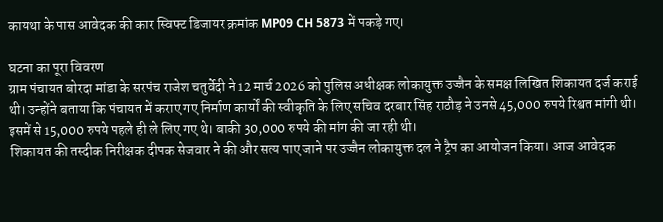कायथा के पास आवेदक की कार स्विफ्ट डिजायर क्रमांक MP09 CH 5873 में पकड़े गए।

घटना का पूरा विवरण
ग्राम पंचायत बोरदा मांडा के सरपंच राजेश चतुर्वेदी ने 12 मार्च 2026 को पुलिस अधीक्षक लोकायुक्त उज्जैन के समक्ष लिखित शिकायत दर्ज कराई थी। उन्होंने बताया कि पंचायत में कराए गए निर्माण कार्यों की स्वीकृति के लिए सचिव दरबार सिंह राठौड़ ने उनसे 45,000 रुपये रिश्वत मांगी थी। इसमें से 15,000 रुपये पहले ही ले लिए गए थे। बाकी 30,000 रुपये की मांग की जा रही थी।
शिकायत की तस्दीक निरीक्षक दीपक सेजवार ने की और सत्य पाए जाने पर उज्जैन लोकायुक्त दल ने ट्रैप का आयोजन किया। आज आवेदक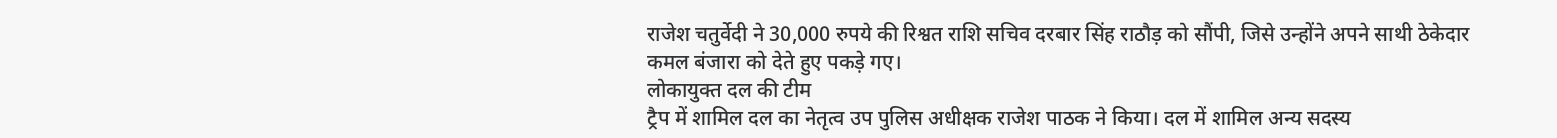राजेश चतुर्वेदी ने 30,000 रुपये की रिश्वत राशि सचिव दरबार सिंह राठौड़ को सौंपी, जिसे उन्होंने अपने साथी ठेकेदार कमल बंजारा को देते हुए पकड़े गए।
लोकायुक्त दल की टीम
ट्रैप में शामिल दल का नेतृत्व उप पुलिस अधीक्षक राजेश पाठक ने किया। दल में शामिल अन्य सदस्य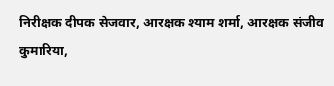निरीक्षक दीपक सेजवार, आरक्षक श्याम शर्मा, आरक्षक संजीव कुमारिया,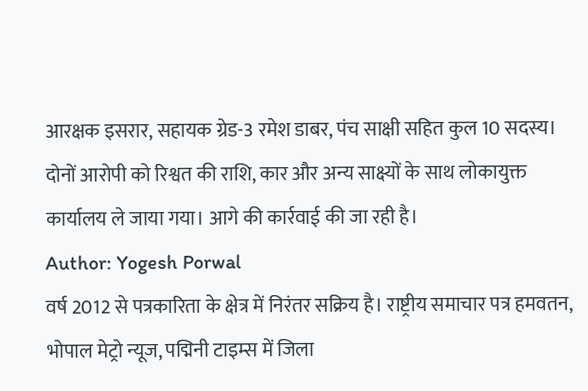आरक्षक इसरार, सहायक ग्रेड-3 रमेश डाबर, पंच साक्षी सहित कुल 10 सदस्य।
दोनों आरोपी को रिश्वत की राशि, कार और अन्य साक्ष्यों के साथ लोकायुक्त कार्यालय ले जाया गया। आगे की कार्रवाई की जा रही है।
Author: Yogesh Porwal
वर्ष 2012 से पत्रकारिता के क्षेत्र में निरंतर सक्रिय है। राष्ट्रीय समाचार पत्र हमवतन, भोपाल मेट्रो न्यूज, पद्मिनी टाइम्स में जिला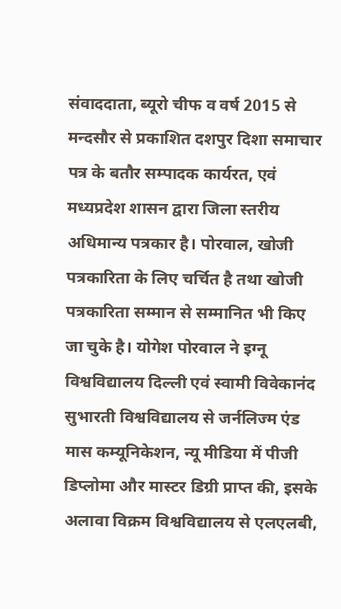संवाददाता, ब्यूरो चीफ व वर्ष 2015 से मन्दसौर से प्रकाशित दशपुर दिशा समाचार पत्र के बतौर सम्पादक कार्यरत, एवं मध्यप्रदेश शासन द्वारा जिला स्तरीय अधिमान्य पत्रकार है। पोरवाल, खोजी पत्रकारिता के लिए चर्चित है तथा खोजी पत्रकारिता सम्मान से सम्मानित भी किए जा चुके है। योगेश पोरवाल ने इग्नू विश्वविद्यालय दिल्ली एवं स्वामी विवेकानंद सुभारती विश्वविद्यालय से जर्नलिज्म एंड मास कम्यूनिकेशन, न्यू मीडिया में पीजी डिप्लोमा और मास्टर डिग्री प्राप्त की, इसके अलावा विक्रम विश्वविद्यालय से एलएलबी,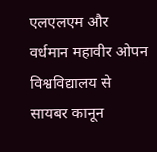एलएलएम और वर्धमान महावीर ओपन विश्वविद्यालय से सायबर कानून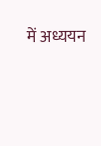में अध्ययन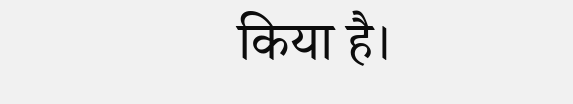किया है।